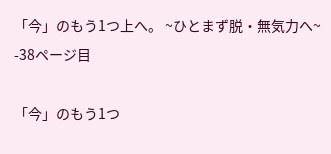「今」のもう1つ上へ。 ~ひとまず脱・無気力へ~ -38ページ目

「今」のもう1つ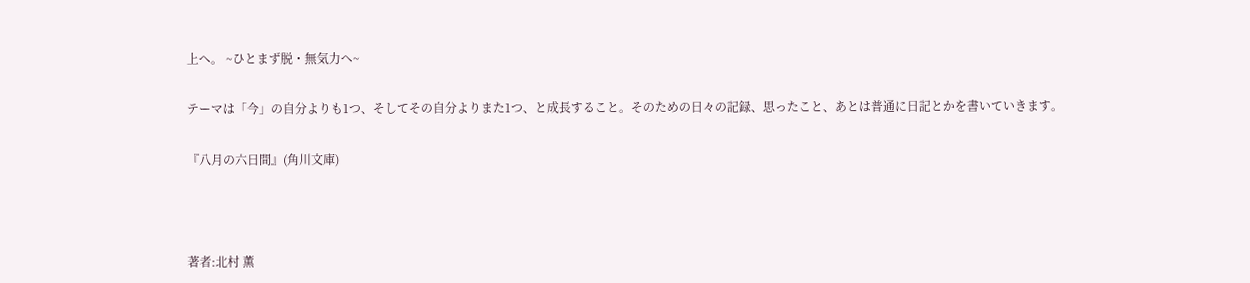上へ。 ~ひとまず脱・無気力へ~

テーマは「今」の自分よりも1つ、そしてその自分よりまた1つ、と成長すること。そのための日々の記録、思ったこと、あとは普通に日記とかを書いていきます。

『八月の六日間』(角川文庫)



著者:北村 薫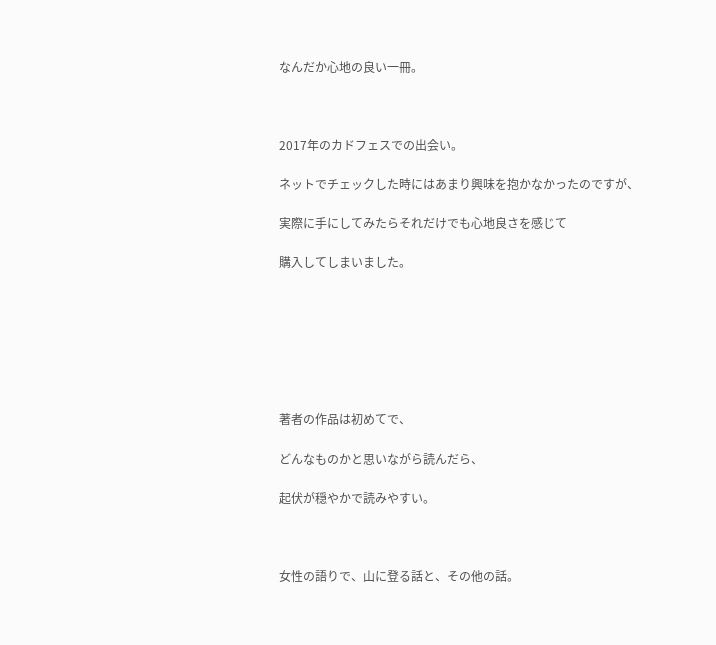なんだか心地の良い一冊。



2017年のカドフェスでの出会い。

ネットでチェックした時にはあまり興味を抱かなかったのですが、

実際に手にしてみたらそれだけでも心地良さを感じて

購入してしまいました。







著者の作品は初めてで、

どんなものかと思いながら読んだら、

起伏が穏やかで読みやすい。



女性の語りで、山に登る話と、その他の話。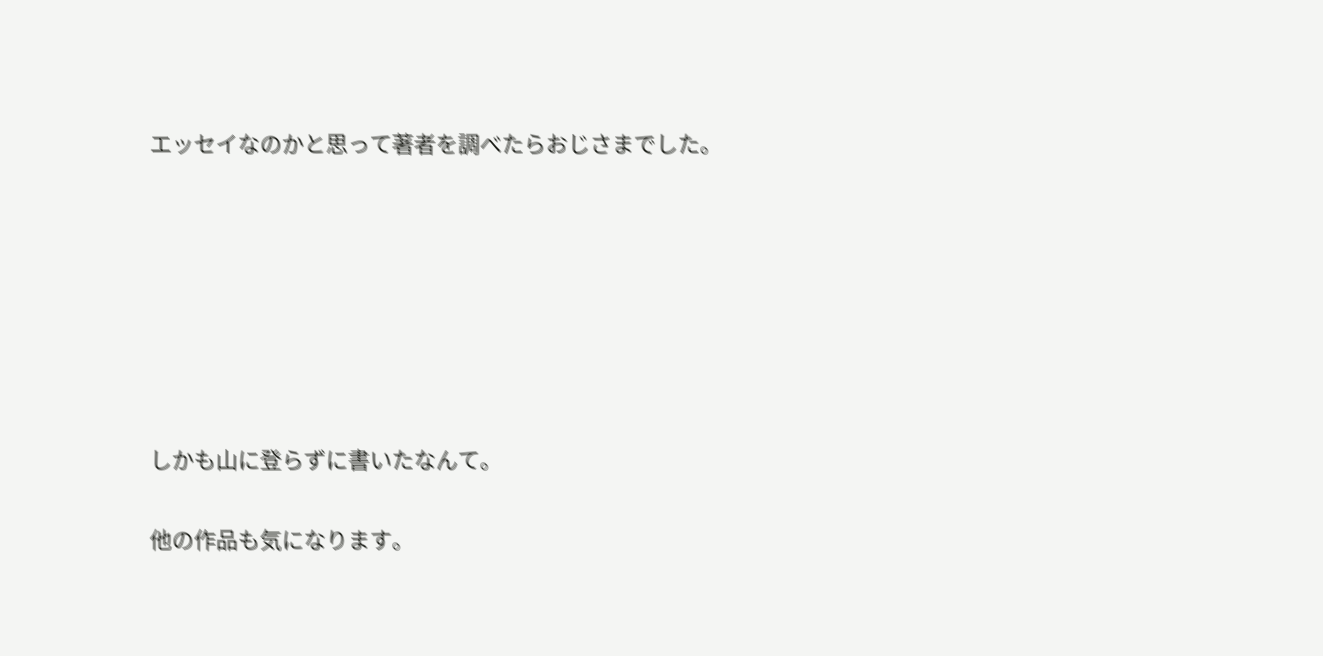エッセイなのかと思って著者を調べたらおじさまでした。







しかも山に登らずに書いたなんて。

他の作品も気になります。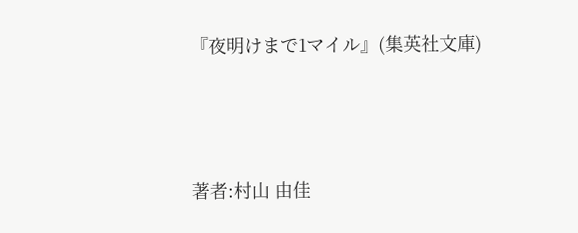『夜明けまで1マイル』(集英社文庫)



著者:村山 由佳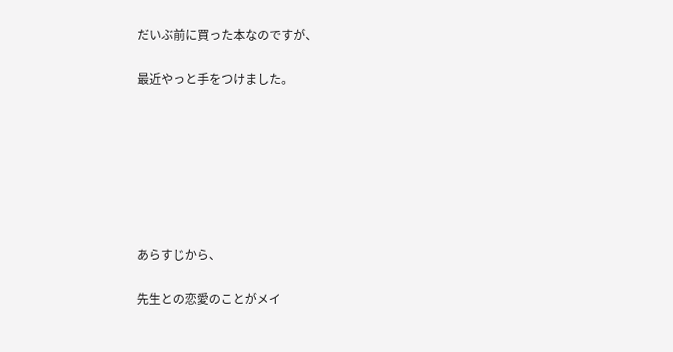だいぶ前に買った本なのですが、

最近やっと手をつけました。







あらすじから、

先生との恋愛のことがメイ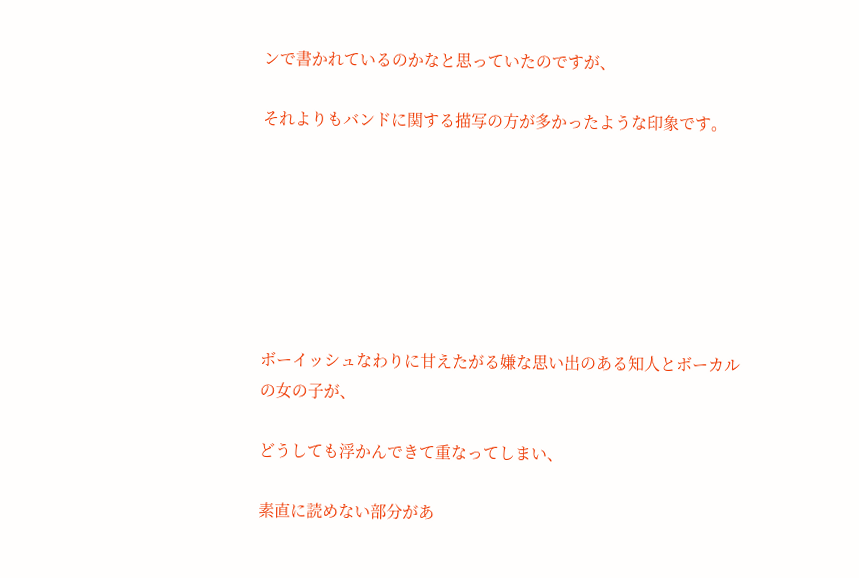ンで書かれているのかなと思っていたのですが、

それよりもバンドに関する描写の方が多かったような印象です。







ボーイッシュなわりに甘えたがる嫌な思い出のある知人とボーカルの女の子が、

どうしても浮かんできて重なってしまい、

素直に読めない部分があ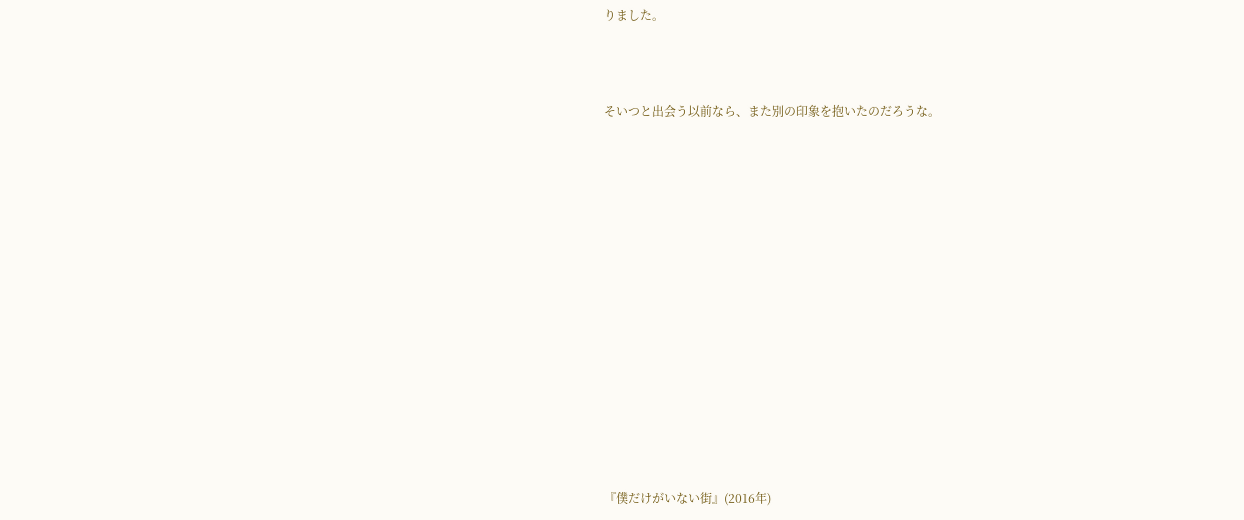りました。



そいつと出会う以前なら、また別の印象を抱いたのだろうな。















『僕だけがいない街』(2016年)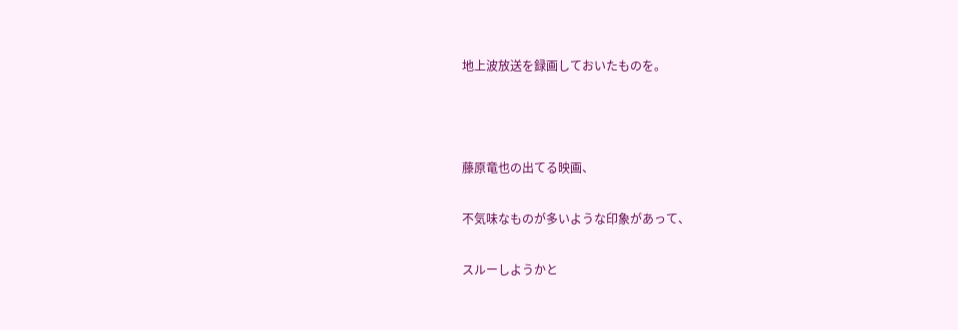地上波放送を録画しておいたものを。



藤原竜也の出てる映画、

不気味なものが多いような印象があって、

スルーしようかと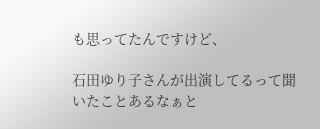も思ってたんですけど、

石田ゆり子さんが出演してるって聞いたことあるなぁと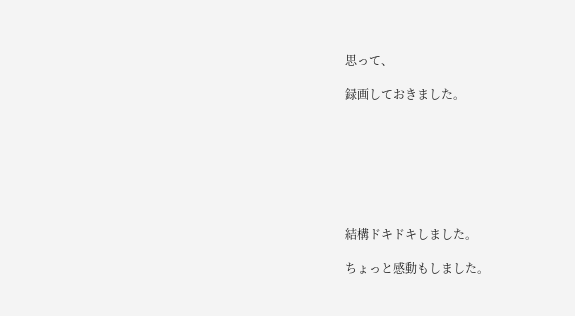思って、

録画しておきました。







結構ドキドキしました。

ちょっと感動もしました。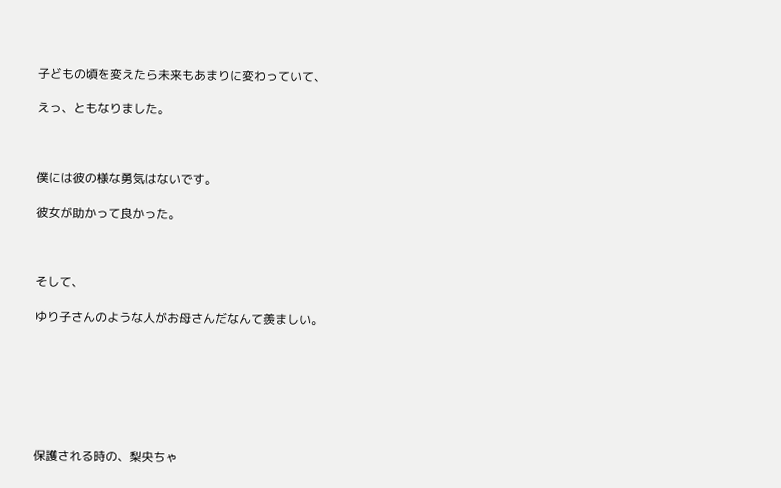子どもの頃を変えたら未来もあまりに変わっていて、

えっ、ともなりました。



僕には彼の様な勇気はないです。

彼女が助かって良かった。



そして、

ゆり子さんのような人がお母さんだなんて羨ましい。







保護される時の、梨央ちゃ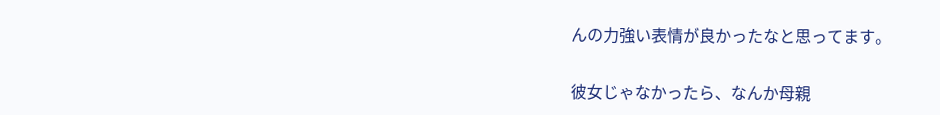んの力強い表情が良かったなと思ってます。

彼女じゃなかったら、なんか母親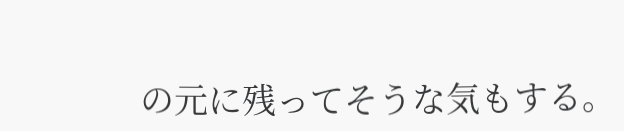の元に残ってそうな気もする。